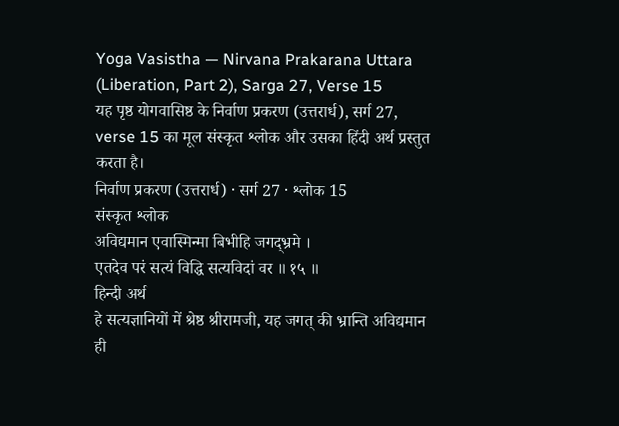Yoga Vasistha — Nirvana Prakarana Uttara (Liberation, Part 2), Sarga 27, Verse 15
यह पृष्ठ योगवासिष्ठ के निर्वाण प्रकरण (उत्तरार्ध), सर्ग 27, verse 15 का मूल संस्कृत श्लोक और उसका हिंदी अर्थ प्रस्तुत करता है।
निर्वाण प्रकरण (उत्तरार्ध) · सर्ग 27 · श्लोक 15
संस्कृत श्लोक
अविद्यमान एवास्मिन्मा बिभीहि जगद्भ्रमे ।
एतदेव परं सत्यं विद्धि सत्यविदां वर ॥ १५ ॥
हिन्दी अर्थ
हे सत्यज्ञानियों में श्रेष्ठ श्रीरामजी, यह जगत् की भ्रान्ति अविद्यमान
ही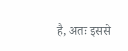है, अतः इससे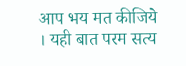आप भय मत कीजिये । यही बात परम सत्य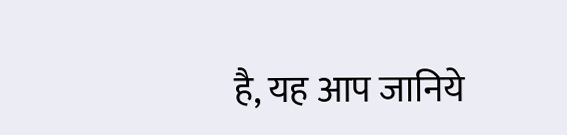है, यह आप जानिये